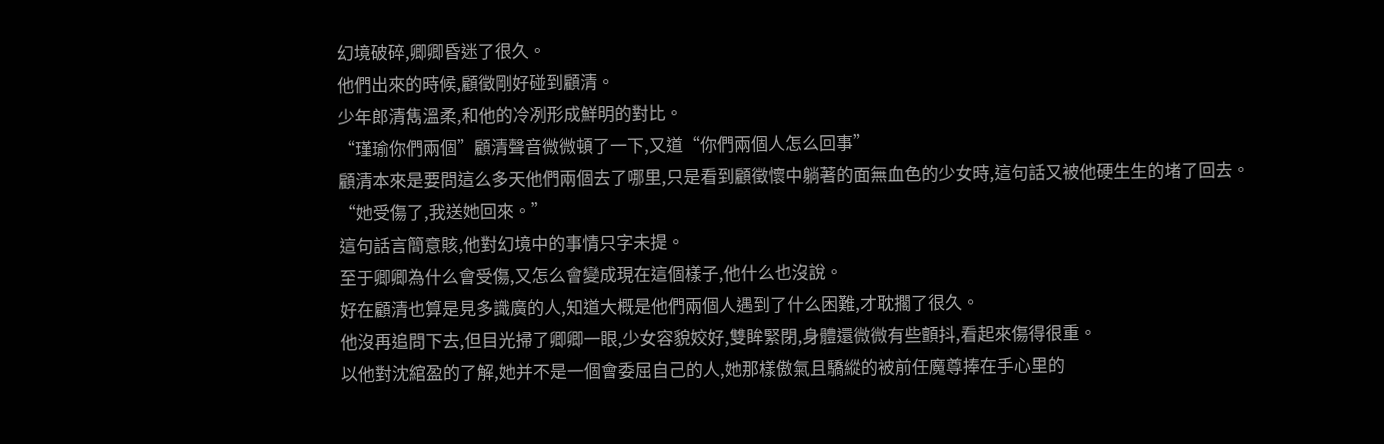幻境破碎,卿卿昏迷了很久。
他們出來的時候,顧徵剛好碰到顧清。
少年郎清雋溫柔,和他的冷冽形成鮮明的對比。
“瑾瑜你們兩個”顧清聲音微微頓了一下,又道“你們兩個人怎么回事”
顧清本來是要問這么多天他們兩個去了哪里,只是看到顧徵懷中躺著的面無血色的少女時,這句話又被他硬生生的堵了回去。
“她受傷了,我送她回來。”
這句話言簡意賅,他對幻境中的事情只字未提。
至于卿卿為什么會受傷,又怎么會變成現在這個樣子,他什么也沒說。
好在顧清也算是見多識廣的人,知道大概是他們兩個人遇到了什么困難,才耽擱了很久。
他沒再追問下去,但目光掃了卿卿一眼,少女容貌姣好,雙眸緊閉,身體還微微有些顫抖,看起來傷得很重。
以他對沈綰盈的了解,她并不是一個會委屈自己的人,她那樣傲氣且驕縱的被前任魔尊捧在手心里的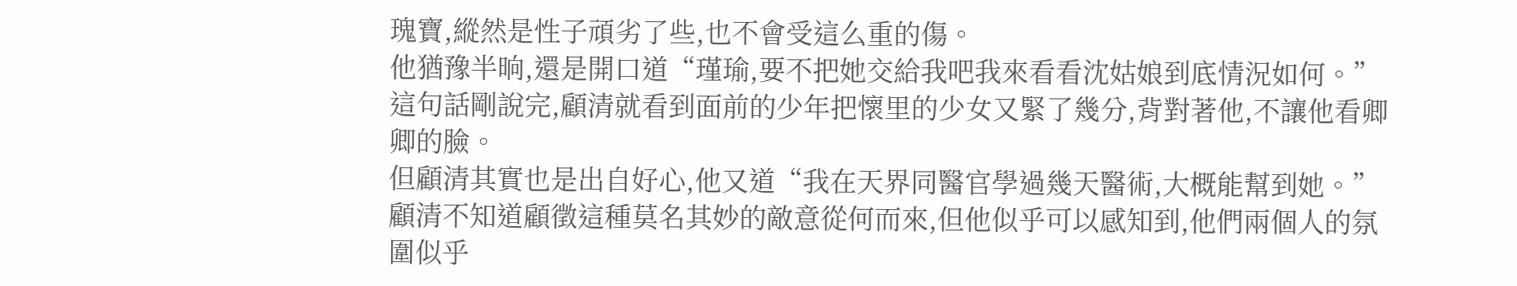瑰寶,縱然是性子頑劣了些,也不會受這么重的傷。
他猶豫半晌,還是開口道“瑾瑜,要不把她交給我吧我來看看沈姑娘到底情況如何。”
這句話剛說完,顧清就看到面前的少年把懷里的少女又緊了幾分,背對著他,不讓他看卿卿的臉。
但顧清其實也是出自好心,他又道“我在天界同醫官學過幾天醫術,大概能幫到她。”
顧清不知道顧徵這種莫名其妙的敵意從何而來,但他似乎可以感知到,他們兩個人的氛圍似乎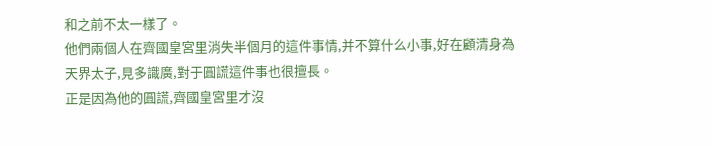和之前不太一樣了。
他們兩個人在齊國皇宮里消失半個月的這件事情,并不算什么小事,好在顧清身為天界太子,見多識廣,對于圓謊這件事也很擅長。
正是因為他的圓謊,齊國皇宮里才沒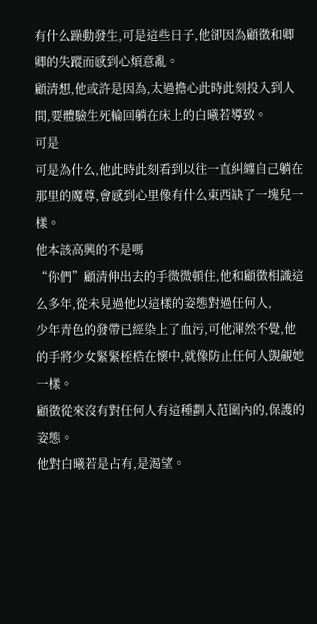有什么躁動發生,可是這些日子,他卻因為顧徵和卿卿的失蹤而感到心煩意亂。
顧清想,他或許是因為,太過擔心此時此刻投入到人間,要體驗生死輪回躺在床上的白曦若導致。
可是
可是為什么,他此時此刻看到以往一直糾纏自己躺在那里的魔尊,會感到心里像有什么東西缺了一塊兒一樣。
他本該高興的不是嗎
“你們”顧清伸出去的手微微頓住,他和顧徵相識這么多年,從未見過他以這樣的姿態對過任何人,
少年青色的發帶已經染上了血污,可他渾然不覺,他的手將少女緊緊桎梏在懷中,就像防止任何人覬覦她一樣。
顧徵從來沒有對任何人有這種劃入范圍內的,保護的姿態。
他對白曦若是占有,是渴望。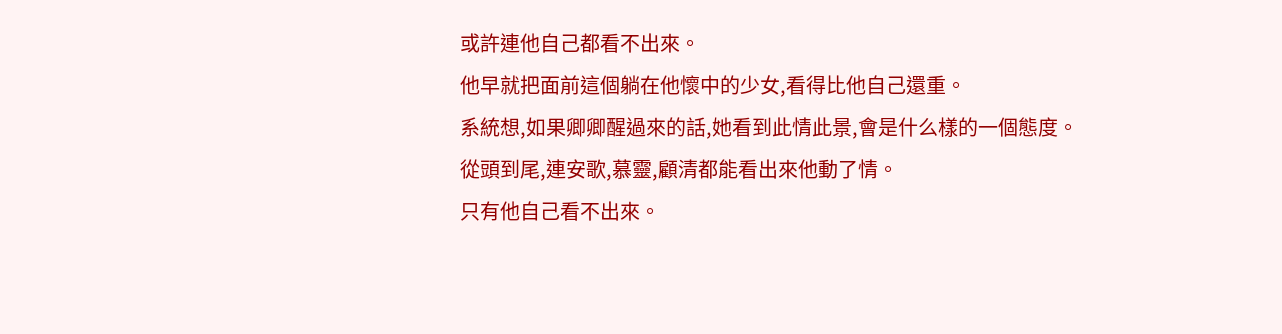或許連他自己都看不出來。
他早就把面前這個躺在他懷中的少女,看得比他自己還重。
系統想,如果卿卿醒過來的話,她看到此情此景,會是什么樣的一個態度。
從頭到尾,連安歌,慕靈,顧清都能看出來他動了情。
只有他自己看不出來。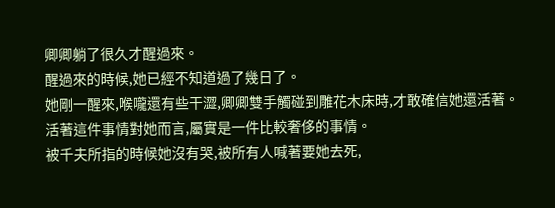卿卿躺了很久才醒過來。
醒過來的時候,她已經不知道過了幾日了。
她剛一醒來,喉嚨還有些干澀,卿卿雙手觸碰到雕花木床時,才敢確信她還活著。
活著這件事情對她而言,屬實是一件比較奢侈的事情。
被千夫所指的時候她沒有哭,被所有人喊著要她去死,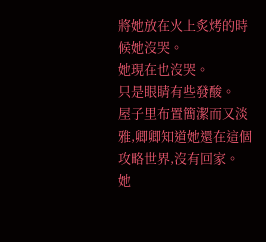將她放在火上炙烤的時候她沒哭。
她現在也沒哭。
只是眼睛有些發酸。
屋子里布置簡潔而又淡雅,卿卿知道她還在這個攻略世界,沒有回家。
她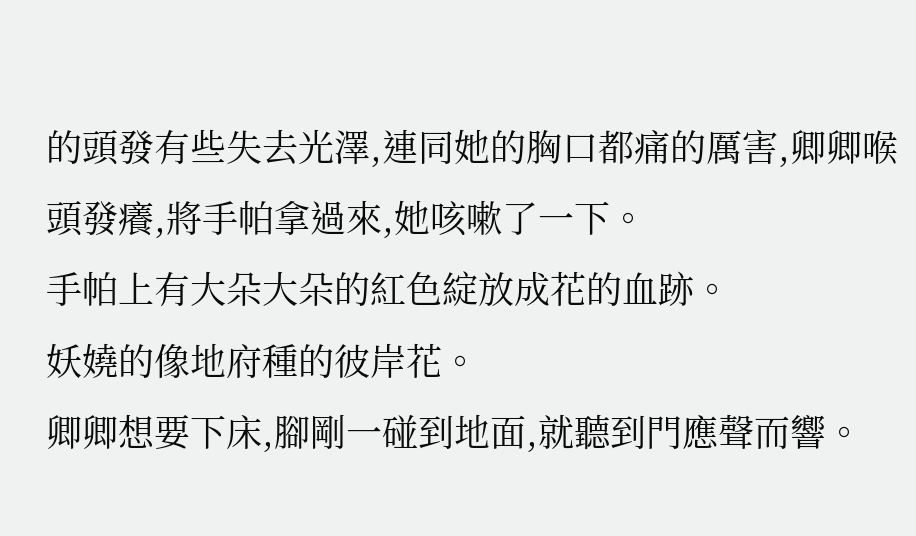的頭發有些失去光澤,連同她的胸口都痛的厲害,卿卿喉頭發癢,將手帕拿過來,她咳嗽了一下。
手帕上有大朵大朵的紅色綻放成花的血跡。
妖嬈的像地府種的彼岸花。
卿卿想要下床,腳剛一碰到地面,就聽到門應聲而響。